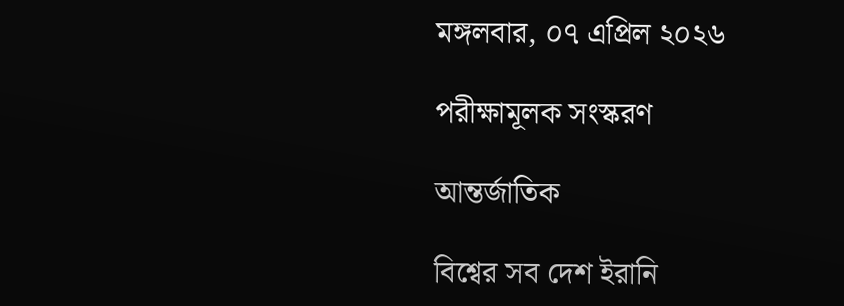মঙ্গলবার, ০৭ এপ্রিল ২০২৬

পরীক্ষামূলক সংস্করণ

আন্তর্জাতিক

বিশ্বের সব দেশ ইরানি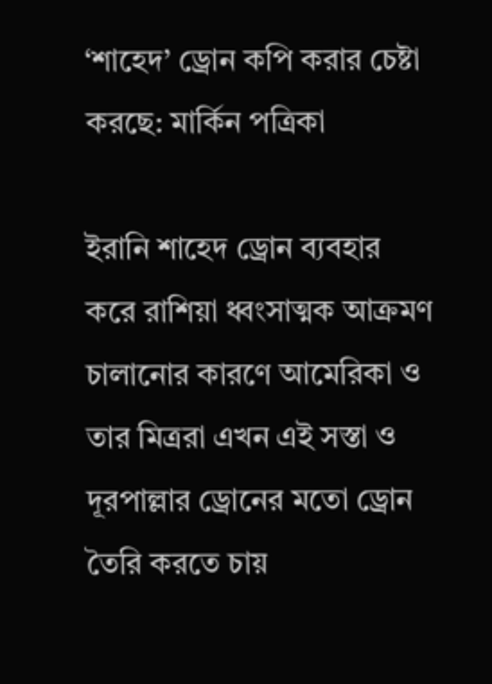‘শাহেদ’ ড্রোন কপি করার চেষ্টা করছে: মার্কিন পত্রিকা

ইরানি শাহেদ ড্রোন ব্যবহার করে রাশিয়া ধ্বংসাত্মক আক্রমণ চালানোর কারণে আমেরিকা ও তার মিত্ররা এখন এই সস্তা ও দূরপাল্লার ড্রোনের মতো ড্রোন তৈরি করতে চায়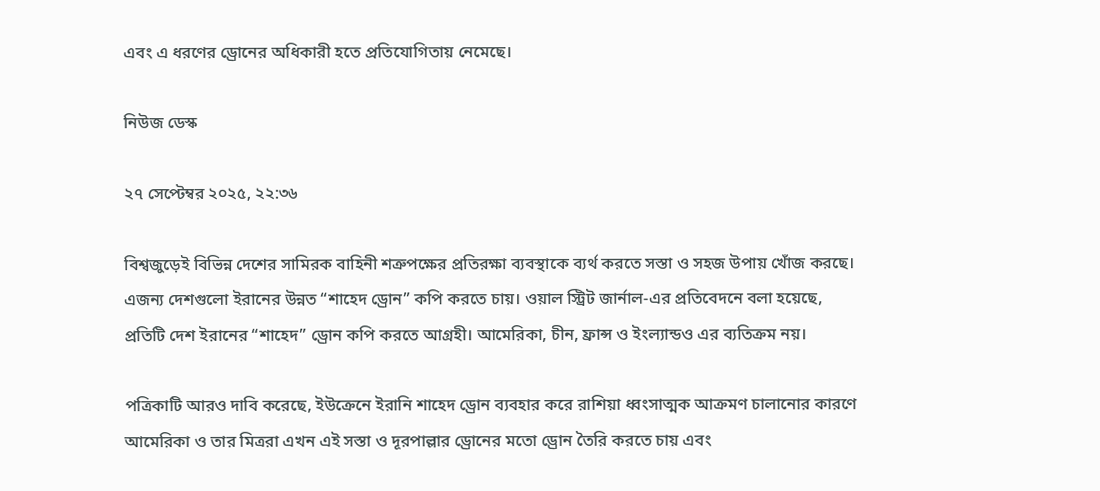এবং এ ধরণের ড্রোনের অধিকারী হতে প্রতিযোগিতায় নেমেছে।

নিউজ ডেস্ক

২৭ সেপ্টেম্বর ২০২৫, ২২:৩৬

বিশ্বজুড়েই বিভিন্ন দেশের সামিরক বাহিনী শত্রুপক্ষের প্রতিরক্ষা ব্যবস্থাকে ব্যর্থ করতে সস্তা ও সহজ উপায় খোঁজ করছে। এজন্য দেশগুলো ইরানের উন্নত “শাহেদ ড্রোন” কপি করতে চায়। ওয়াল স্ট্রিট জার্নাল-এর প্রতিবেদনে বলা হয়েছে, প্রতিটি দেশ ইরানের “শাহেদ” ড্রোন কপি করতে আগ্রহী। আমেরিকা, চীন, ফ্রান্স ও ইংল্যান্ডও এর ব্যতিক্রম নয়।

পত্রিকাটি আরও দাবি করেছে, ইউক্রেনে ইরানি শাহেদ ড্রোন ব্যবহার করে রাশিয়া ধ্বংসাত্মক আক্রমণ চালানোর কারণে আমেরিকা ও তার মিত্ররা এখন এই সস্তা ও দূরপাল্লার ড্রোনের মতো ড্রোন তৈরি করতে চায় এবং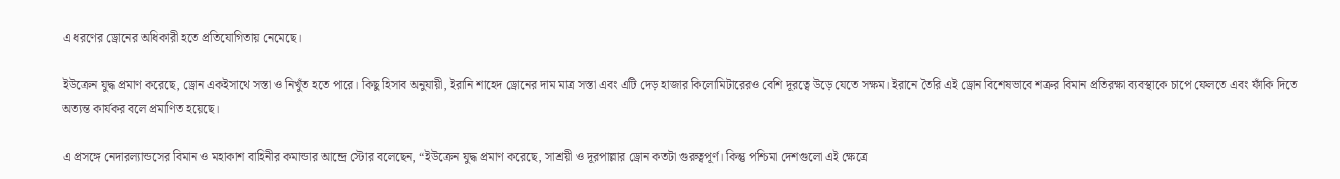এ ধরণের ড্রোনের অধিকারী হতে প্রতিযোগিতায় নেমেছে।

ইউক্রেন যুদ্ধ প্রমাণ করেছে, ড্রোন একইসাথে সস্তা ও নিখুঁত হতে পারে। কিছু হিসাব অনুযায়ী, ইরানি শাহেদ ড্রোনের দাম মাত্র সস্তা এবং এটি দেড় হাজার কিলোমিটারেরও বেশি দূরত্বে উড়ে যেতে সক্ষম। ইরানে তৈরি এই ড্রোন বিশেষভাবে শত্রুর বিমান প্রতিরক্ষা ব্যবস্থাকে চাপে ফেলতে এবং ফাঁকি দিতে অত্যন্ত কার্যকর বলে প্রমাণিত হয়েছে।

এ প্রসঙ্গে নেদারল্যান্ডসের বিমান ও মহাকাশ বাহিনীর কমান্ডার আন্দ্রে স্টোর বলেছেন, “ইউক্রেন যুদ্ধ প্রমাণ করেছে, সাশ্রয়ী ও দূরপাল্লার ড্রোন কতটা গুরুত্বপূর্ণ। কিন্তু পশ্চিমা দেশগুলো এই ক্ষেত্রে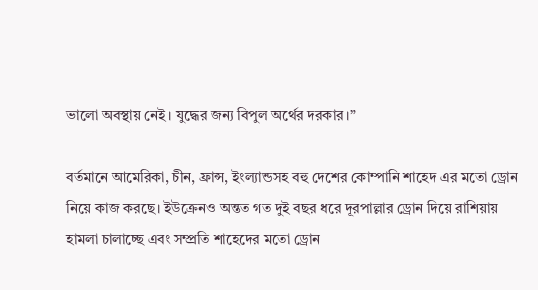ভালো অবস্থায় নেই। যুদ্ধের জন্য বিপুল অর্থের দরকার।”

বর্তমানে আমেরিকা, চীন, ফ্রান্স, ইংল্যান্ডসহ বহু দেশের কোম্পানি শাহেদ এর মতো ড্রোন নিয়ে কাজ করছে। ইউক্রেনও অন্তত গত দুই বছর ধরে দূরপাল্লার ড্রোন দিয়ে রাশিয়ায় হামলা চালাচ্ছে এবং সম্প্রতি শাহেদের মতো ড্রোন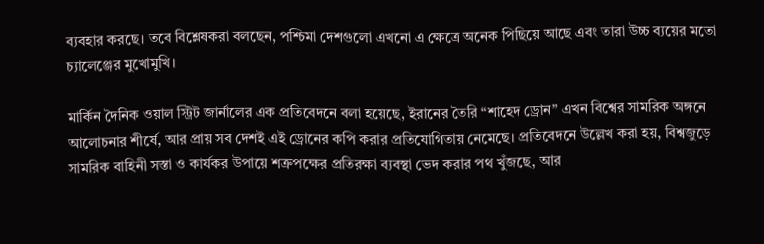ব্যবহার করছে। তবে বিশ্লেষকরা বলছেন, পশ্চিমা দেশগুলো এখনো এ ক্ষেত্রে অনেক পিছিয়ে আছে এবং তারা উচ্চ ব্যয়ের মতো চ্যালেঞ্জের মুখোমুখি।

মার্কিন দৈনিক ওয়াল স্ট্রিট জার্নালের এক প্রতিবেদনে বলা হয়েছে, ইরানের তৈরি “শাহেদ ড্রোন” এখন বিশ্বের সামরিক অঙ্গনে আলোচনার শীর্ষে, আর প্রায় সব দেশই এই ড্রোনের কপি করার প্রতিযোগিতায় নেমেছে। প্রতিবেদনে উল্লেখ করা হয়, বিশ্বজুড়ে সামরিক বাহিনী সস্তা ও কার্যকর উপায়ে শত্রুপক্ষের প্রতিরক্ষা ব্যবস্থা ভেদ করার পথ খুঁজছে, আর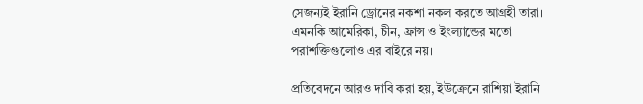সেজন্যই ইরানি ড্রোনের নকশা নকল করতে আগ্রহী তারা। এমনকি আমেরিকা, চীন, ফ্রান্স ও ইংল্যান্ডের মতো পরাশক্তিগুলোও এর বাইরে নয়।

প্রতিবেদনে আরও দাবি করা হয়, ইউক্রেনে রাশিয়া ইরানি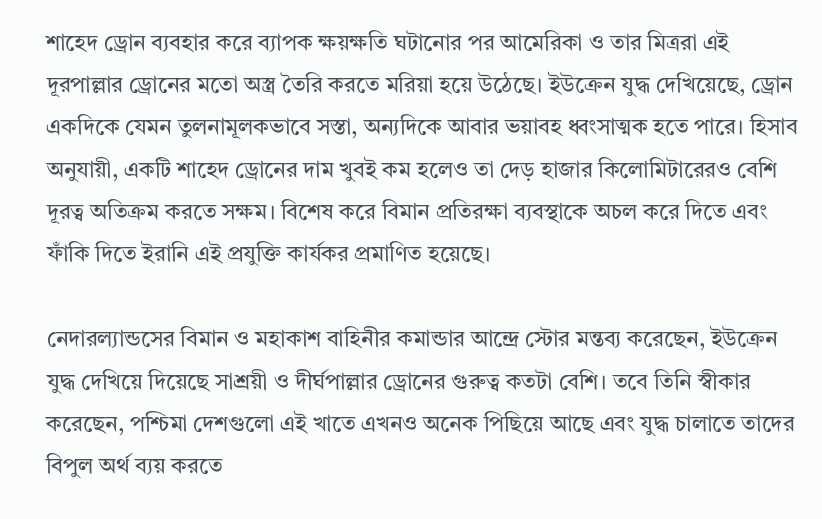শাহেদ ড্রোন ব্যবহার করে ব্যাপক ক্ষয়ক্ষতি ঘটানোর পর আমেরিকা ও তার মিত্ররা এই দূরপাল্লার ড্রোনের মতো অস্ত্র তৈরি করতে মরিয়া হয়ে উঠেছে। ইউক্রেন যুদ্ধ দেখিয়েছে, ড্রোন একদিকে যেমন তুলনামূলকভাবে সস্তা, অন্যদিকে আবার ভয়াবহ ধ্বংসাত্মক হতে পারে। হিসাব অনুযায়ী, একটি শাহেদ ড্রোনের দাম খুবই কম হলেও তা দেড় হাজার কিলোমিটারেরও বেশি দূরত্ব অতিক্রম করতে সক্ষম। বিশেষ করে বিমান প্রতিরক্ষা ব্যবস্থাকে অচল করে দিতে এবং ফাঁকি দিতে ইরানি এই প্রযুক্তি কার্যকর প্রমাণিত হয়েছে।

নেদারল্যান্ডসের বিমান ও মহাকাশ বাহিনীর কমান্ডার আন্দ্রে স্টোর মন্তব্য করেছেন, ইউক্রেন যুদ্ধ দেখিয়ে দিয়েছে সাশ্রয়ী ও দীর্ঘপাল্লার ড্রোনের গুরুত্ব কতটা বেশি। তবে তিনি স্বীকার করেছেন, পশ্চিমা দেশগুলো এই খাতে এখনও অনেক পিছিয়ে আছে এবং যুদ্ধ চালাতে তাদের বিপুল অর্থ ব্যয় করতে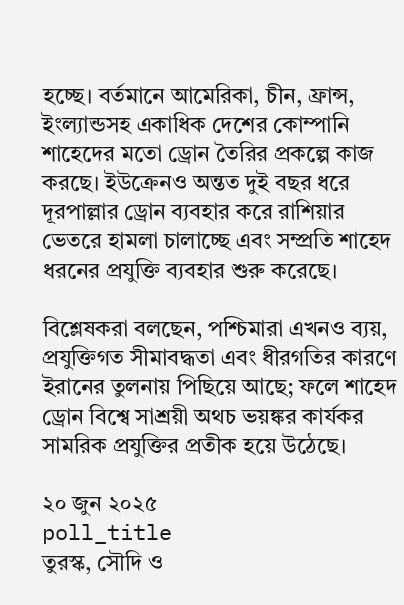হচ্ছে। বর্তমানে আমেরিকা, চীন, ফ্রান্স, ইংল্যান্ডসহ একাধিক দেশের কোম্পানি শাহেদের মতো ড্রোন তৈরির প্রকল্পে কাজ করছে। ইউক্রেনও অন্তত দুই বছর ধরে দূরপাল্লার ড্রোন ব্যবহার করে রাশিয়ার ভেতরে হামলা চালাচ্ছে এবং সম্প্রতি শাহেদ ধরনের প্রযুক্তি ব্যবহার শুরু করেছে।

বিশ্লেষকরা বলছেন, পশ্চিমারা এখনও ব্যয়, প্রযুক্তিগত সীমাবদ্ধতা এবং ধীরগতির কারণে ইরানের তুলনায় পিছিয়ে আছে; ফলে শাহেদ ড্রোন বিশ্বে সাশ্রয়ী অথচ ভয়ঙ্কর কার্যকর সামরিক প্রযুক্তির প্রতীক হয়ে উঠেছে।

২০ জুন ২০২৫
poll_title
তুরস্ক, সৌদি ও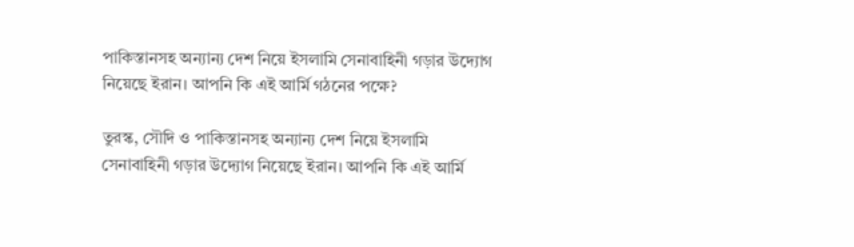পাকিস্তানসহ অন্যান্য দেশ নিয়ে ইসলামি সেনাবাহিনী গড়ার উদ্যোগ নিয়েছে ইরান। আপনি কি এই আর্মি গঠনের পক্ষে?

তুরস্ক, সৌদি ও পাকিস্তানসহ অন্যান্য দেশ নিয়ে ইসলামি সেনাবাহিনী গড়ার উদ্যোগ নিয়েছে ইরান। আপনি কি এই আর্মি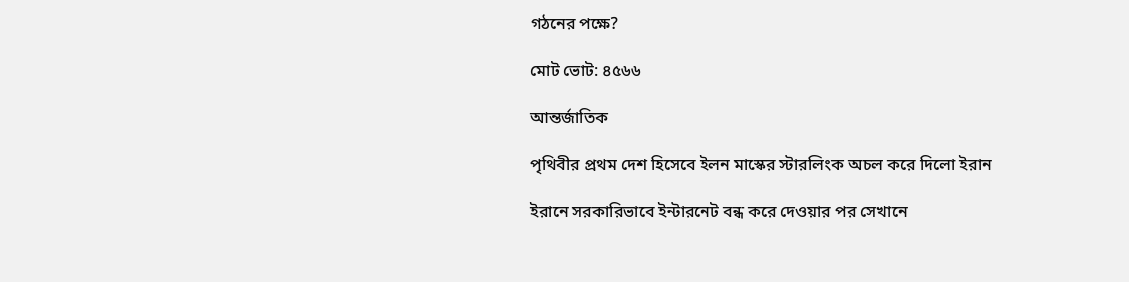গঠনের পক্ষে?

মোট ভোট: ৪৫৬৬

আন্তর্জাতিক

পৃথিবীর প্রথম দেশ হিসেবে ইলন মাস্কের স্টারলিংক অচল করে দিলো ইরান

ইরানে সরকারিভাবে ইন্টারনেট বন্ধ করে দেওয়ার পর সেখানে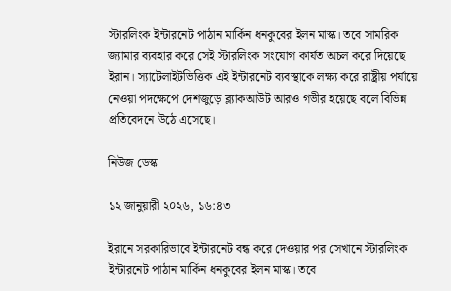স্টারলিংক ইন্টারনেট পাঠান মার্কিন ধনকুবের ইলন মাস্ক। তবে সামরিক জ্যামার ব্যবহার করে সেই স্টারলিংক সংযোগ কার্যত অচল করে দিয়েছে ইরান। স্যাটেলাইটভিত্তিক এই ইন্টারনেট ব্যবস্থাকে লক্ষ্য করে রাষ্ট্রীয় পর্যায়ে নেওয়া পদক্ষেপে দেশজুড়ে ব্ল্যাকআউট আরও গভীর হয়েছে বলে বিভিন্ন প্রতিবেদনে উঠে এসেছে।

নিউজ ডেস্ক

১২ জানুয়ারী ২০২৬, ১৬:৪৩

ইরানে সরকারিভাবে ইন্টারনেট বন্ধ করে দেওয়ার পর সেখানে স্টারলিংক ইন্টারনেট পাঠান মার্কিন ধনকুবের ইলন মাস্ক। তবে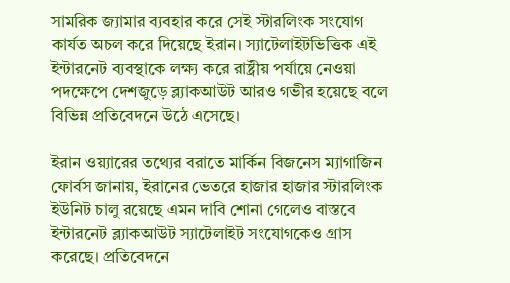সামরিক জ্যামার ব্যবহার করে সেই স্টারলিংক সংযোগ কার্যত অচল করে দিয়েছে ইরান। স্যাটেলাইটভিত্তিক এই ইন্টারনেট ব্যবস্থাকে লক্ষ্য করে রাষ্ট্রীয় পর্যায়ে নেওয়া পদক্ষেপে দেশজুড়ে ব্ল্যাকআউট আরও গভীর হয়েছে বলে বিভিন্ন প্রতিবেদনে উঠে এসেছে।

ইরান ওয়্যারের তথ্যের বরাতে মার্কিন বিজনেস ম্যাগাজিন ফোর্বস জানায়, ইরানের ভেতরে হাজার হাজার স্টারলিংক ইউনিট চালু রয়েছে এমন দাবি শোনা গেলেও বাস্তবে ইন্টারনেট ব্ল্যাকআউট স্যাটেলাইট সংযোগকেও গ্রাস করেছে। প্রতিবেদনে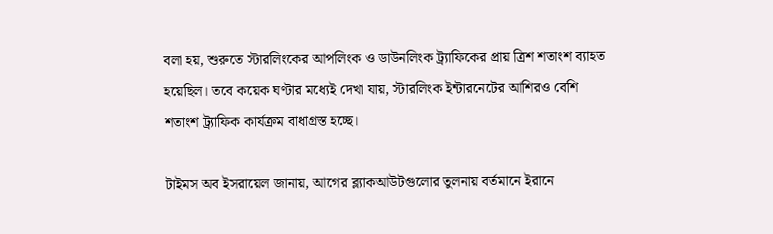বলা হয়, শুরুতে স্টারলিংকের আপলিংক ও ডাউনলিংক ট্র্যাফিকের প্রায় ত্রিশ শতাংশ ব্যাহত হয়েছিল। তবে কয়েক ঘণ্টার মধ্যেই দেখা যায়, স্টারলিংক ইন্টারনেটের আশিরও বেশি শতাংশ ট্র্যাফিক কার্যক্রম বাধাগ্রস্ত হচ্ছে।

টাইমস অব ইসরায়েল জানায়, আগের ব্ল্যাকআউটগুলোর তুলনায় বর্তমানে ইরানে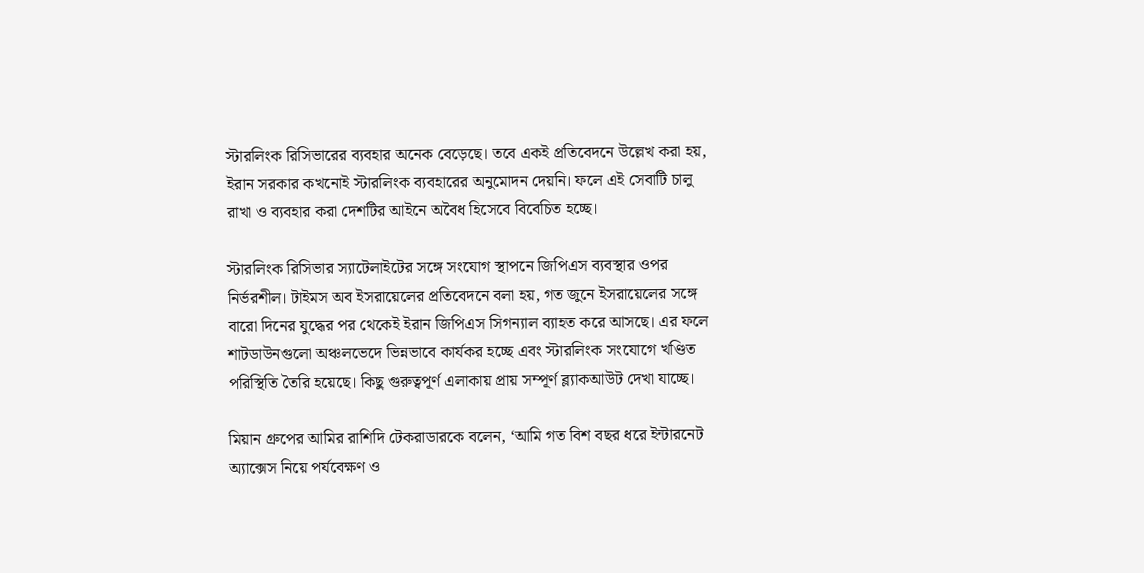স্টারলিংক রিসিভারের ব্যবহার অনেক বেড়েছে। তবে একই প্রতিবেদনে উল্লেখ করা হয়, ইরান সরকার কখনোই স্টারলিংক ব্যবহারের অনুমোদন দেয়নি। ফলে এই সেবাটি চালু রাখা ও ব্যবহার করা দেশটির আইনে অবৈধ হিসেবে বিবেচিত হচ্ছে।

স্টারলিংক রিসিভার স্যাটেলাইটের সঙ্গে সংযোগ স্থাপনে জিপিএস ব্যবস্থার ওপর নির্ভরশীল। টাইমস অব ইসরায়েলের প্রতিবেদনে বলা হয়, গত জুনে ইসরায়েলের সঙ্গে বারো দিনের যুদ্ধের পর থেকেই ইরান জিপিএস সিগন্যাল ব্যাহত করে আসছে। এর ফলে শাটডাউনগুলো অঞ্চলভেদে ভিন্নভাবে কার্যকর হচ্ছে এবং স্টারলিংক সংযোগে খণ্ডিত পরিস্থিতি তৈরি হয়েছে। কিছু গুরুত্বপূর্ণ এলাকায় প্রায় সম্পূর্ণ ব্ল্যাকআউট দেখা যাচ্ছে।

মিয়ান গ্রুপের আমির রাশিদি টেকরাডারকে বলেন, ‘আমি গত বিশ বছর ধরে ইন্টারনেট অ্যাক্সেস নিয়ে পর্যবেক্ষণ ও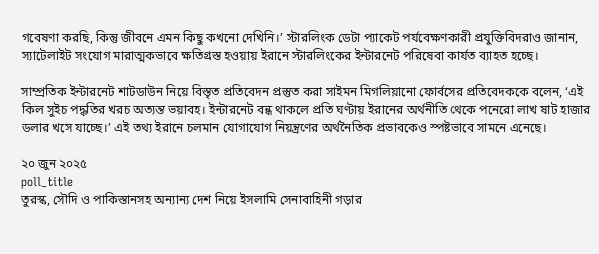গবেষণা করছি, কিন্তু জীবনে এমন কিছু কখনো দেখিনি।’ স্টারলিংক ডেটা প্যাকেট পর্যবেক্ষণকারী প্রযুক্তিবিদরাও জানান, স্যাটেলাইট সংযোগ মারাত্মকভাবে ক্ষতিগ্রস্ত হওয়ায় ইরানে স্টারলিংকের ইন্টারনেট পরিষেবা কার্যত ব্যাহত হচ্ছে।

সাম্প্রতিক ইন্টারনেট শাটডাউন নিয়ে বিস্তৃত প্রতিবেদন প্রস্তুত করা সাইমন মিগলিয়ানো ফোর্বসের প্রতিবেদককে বলেন, ‘এই কিল সুইচ পদ্ধতির খরচ অত্যন্ত ভয়াবহ। ইন্টারনেট বন্ধ থাকলে প্রতি ঘণ্টায় ইরানের অর্থনীতি থেকে পনেরো লাখ ষাট হাজার ডলার খসে যাচ্ছে।’ এই তথ্য ইরানে চলমান যোগাযোগ নিয়ন্ত্রণের অর্থনৈতিক প্রভাবকেও স্পষ্টভাবে সামনে এনেছে।

২০ জুন ২০২৫
poll_title
তুরস্ক, সৌদি ও পাকিস্তানসহ অন্যান্য দেশ নিয়ে ইসলামি সেনাবাহিনী গড়ার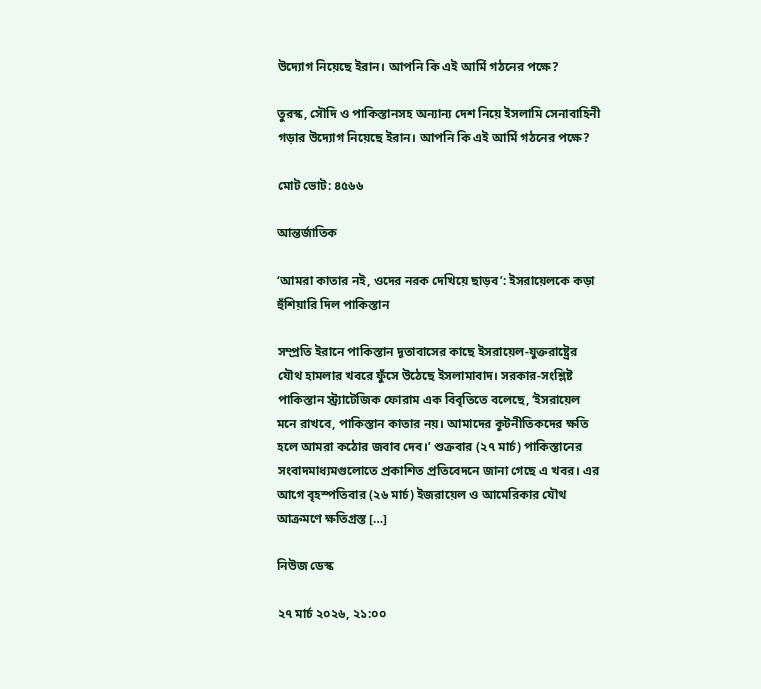উদ্যোগ নিয়েছে ইরান। আপনি কি এই আর্মি গঠনের পক্ষে?

তুরস্ক, সৌদি ও পাকিস্তানসহ অন্যান্য দেশ নিয়ে ইসলামি সেনাবাহিনী গড়ার উদ্যোগ নিয়েছে ইরান। আপনি কি এই আর্মি গঠনের পক্ষে?

মোট ভোট: ৪৫৬৬

আন্তর্জাতিক

‘আমরা কাতার নই, ওদের নরক দেখিয়ে ছাড়ব’: ইসরায়েলকে কড়া হুঁশিয়ারি দিল পাকিস্তান

সম্প্রতি ইরানে পাকিস্তান দূতাবাসের কাছে ইসরায়েল-যুক্তরাষ্ট্রের যৌথ হামলার খবরে ফুঁসে উঠেছে ইসলামাবাদ। সরকার-সংশ্লিষ্ট পাকিস্তান স্ট্র্যাটেজিক ফোরাম এক বিবৃতিতে বলেছে, ‘ইসরায়েল মনে রাখবে, পাকিস্তান কাতার নয়। আমাদের কূটনীতিকদের ক্ষতি হলে আমরা কঠোর জবাব দেব।’ শুক্রবার (২৭ মার্চ) পাকিস্তানের সংবাদমাধ্যমগুলোতে প্রকাশিত প্রতিবেদনে জানা গেছে এ খবর। এর আগে বৃহস্পতিবার (২৬ মার্চ) ইজরায়েল ও আমেরিকার যৌথ আক্রমণে ক্ষতিগ্রস্ত […]

নিউজ ডেস্ক

২৭ মার্চ ২০২৬, ২১:০০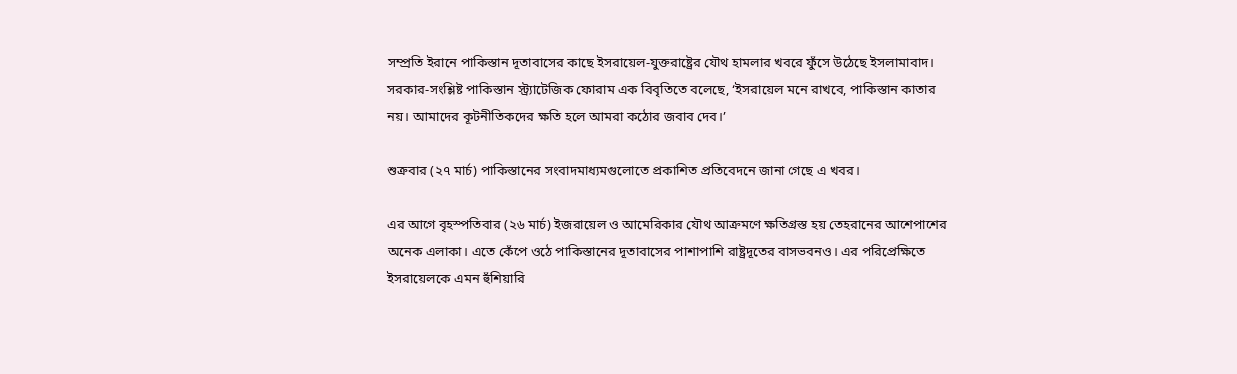সম্প্রতি ইরানে পাকিস্তান দূতাবাসের কাছে ইসরায়েল-যুক্তরাষ্ট্রের যৌথ হামলার খবরে ফুঁসে উঠেছে ইসলামাবাদ। সরকার-সংশ্লিষ্ট পাকিস্তান স্ট্র্যাটেজিক ফোরাম এক বিবৃতিতে বলেছে, ‘ইসরায়েল মনে রাখবে, পাকিস্তান কাতার নয়। আমাদের কূটনীতিকদের ক্ষতি হলে আমরা কঠোর জবাব দেব।’

শুক্রবার (২৭ মার্চ) পাকিস্তানের সংবাদমাধ্যমগুলোতে প্রকাশিত প্রতিবেদনে জানা গেছে এ খবর।

এর আগে বৃহস্পতিবার (২৬ মার্চ) ইজরায়েল ও আমেরিকার যৌথ আক্রমণে ক্ষতিগ্রস্ত হয় তেহরানের আশেপাশের অনেক এলাকা। এতে কেঁপে ওঠে পাকিস্তানের দূতাবাসের পাশাপাশি রাষ্ট্রদূতের বাসভবনও। এর পরিপ্রেক্ষিতে ইসরায়েলকে এমন হুঁশিয়ারি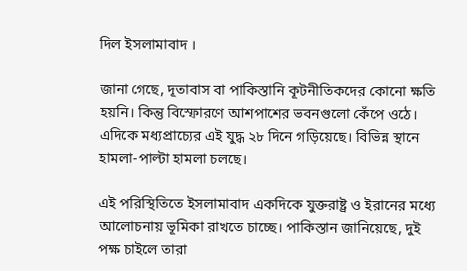দিল ইসলামাবাদ ।

জানা গেছে, দূতাবাস বা পাকিস্তানি কূটনীতিকদের কোনো ক্ষতি হয়নি। কিন্তু বিস্ফোরণে আশপাশের ভবনগুলো কেঁপে ওঠে। এদিকে মধ্যপ্রাচ্যের এই যুদ্ধ ২৮ দিনে গড়িয়েছে। বিভিন্ন স্থানে হামলা-পাল্টা হামলা চলছে।

এই পরিস্থিতিতে ইসলামাবাদ একদিকে যুক্তরাষ্ট্র ও ইরানের মধ্যে আলোচনায় ভূমিকা রাখতে চাচ্ছে। পাকিস্তান জানিয়েছে, দুই পক্ষ চাইলে তারা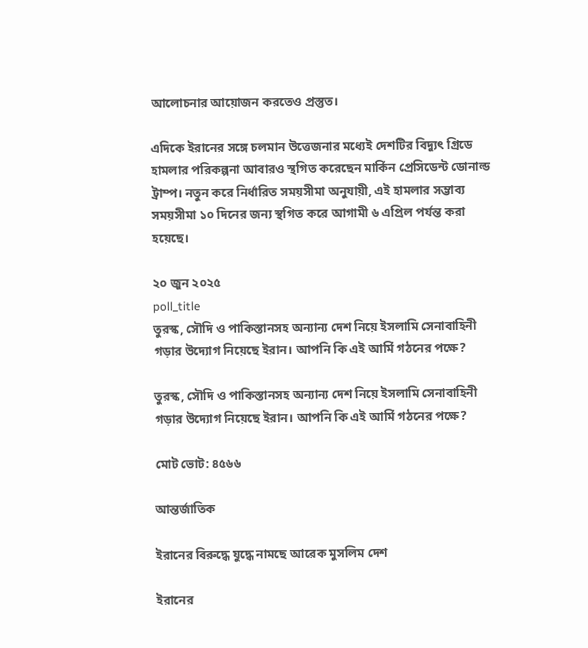আলোচনার আয়োজন করতেও প্রস্তুত।

এদিকে ইরানের সঙ্গে চলমান উত্তেজনার মধ্যেই দেশটির বিদ্যুৎ গ্রিডে হামলার পরিকল্পনা আবারও স্থগিত করেছেন মার্কিন প্রেসিডেন্ট ডোনাল্ড ট্রাম্প। নতুন করে নির্ধারিত সময়সীমা অনুযায়ী, এই হামলার সম্ভাব্য সময়সীমা ১০ দিনের জন্য স্থগিত করে আগামী ৬ এপ্রিল পর্যন্ত করা হয়েছে।

২০ জুন ২০২৫
poll_title
তুরস্ক, সৌদি ও পাকিস্তানসহ অন্যান্য দেশ নিয়ে ইসলামি সেনাবাহিনী গড়ার উদ্যোগ নিয়েছে ইরান। আপনি কি এই আর্মি গঠনের পক্ষে?

তুরস্ক, সৌদি ও পাকিস্তানসহ অন্যান্য দেশ নিয়ে ইসলামি সেনাবাহিনী গড়ার উদ্যোগ নিয়েছে ইরান। আপনি কি এই আর্মি গঠনের পক্ষে?

মোট ভোট: ৪৫৬৬

আন্তর্জাতিক

ইরানের বিরুদ্ধে যুদ্ধে নামছে আরেক মুসলিম দেশ

ইরানের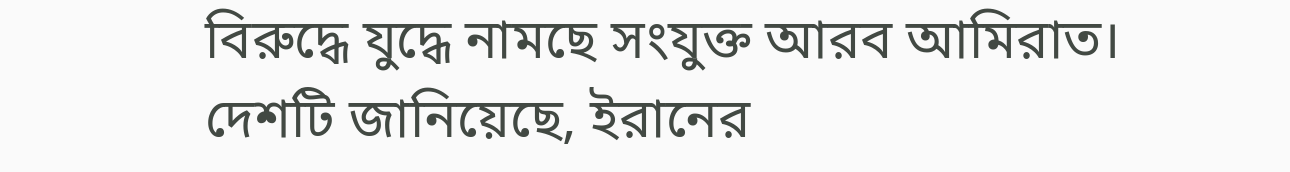বিরুদ্ধে যুদ্ধে নামছে সংযুক্ত আরব আমিরাত। দেশটি জানিয়েছে, ইরানের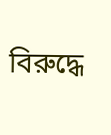বিরুদ্ধে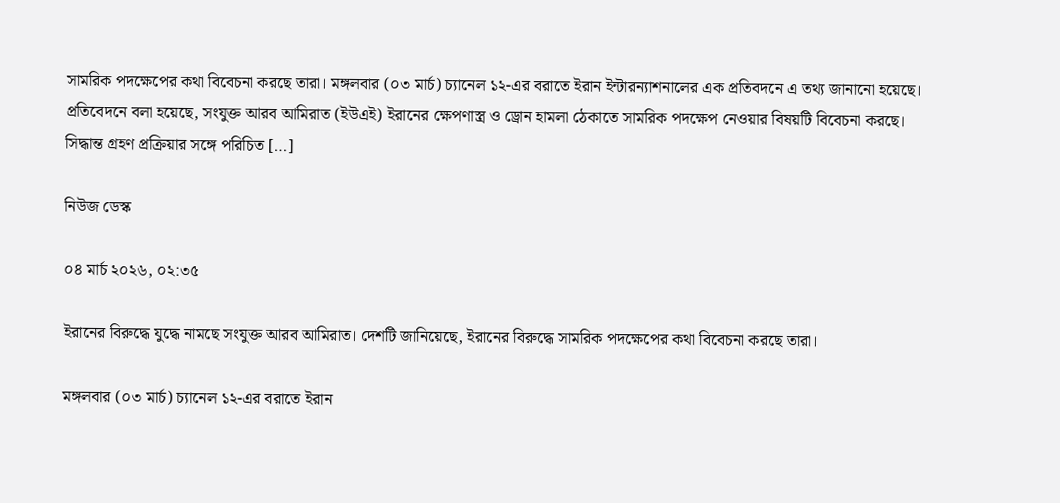সামরিক পদক্ষেপের কথা বিবেচনা করছে তারা। মঙ্গলবার (০৩ মার্চ) চ্যানেল ১২-এর বরাতে ইরান ইন্টারন্যাশনালের এক প্রতিবদনে এ তথ্য জানানো হয়েছে। প্রতিবেদনে বলা হয়েছে, সংযুক্ত আরব আমিরাত (ইউএই) ইরানের ক্ষেপণাস্ত্র ও ড্রোন হামলা ঠেকাতে সামরিক পদক্ষেপ নেওয়ার বিষয়টি বিবেচনা করছে। সিদ্ধান্ত গ্রহণ প্রক্রিয়ার সঙ্গে পরিচিত […]

নিউজ ডেস্ক

০৪ মার্চ ২০২৬, ০২:৩৫

ইরানের বিরুদ্ধে যুদ্ধে নামছে সংযুক্ত আরব আমিরাত। দেশটি জানিয়েছে, ইরানের বিরুদ্ধে সামরিক পদক্ষেপের কথা বিবেচনা করছে তারা।

মঙ্গলবার (০৩ মার্চ) চ্যানেল ১২-এর বরাতে ইরান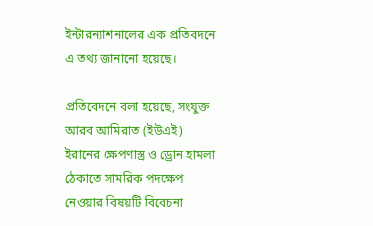ইন্টারন্যাশনালের এক প্রতিবদনে এ তথ্য জানানো হয়েছে।

প্রতিবেদনে বলা হয়েছে, সংযুক্ত আরব আমিরাত (ইউএই) ইরানের ক্ষেপণাস্ত্র ও ড্রোন হামলা ঠেকাতে সামরিক পদক্ষেপ নেওয়ার বিষয়টি বিবেচনা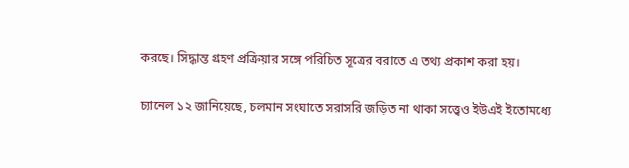করছে। সিদ্ধান্ত গ্রহণ প্রক্রিয়ার সঙ্গে পরিচিত সূত্রের বরাতে এ তথ্য প্রকাশ করা হয়।

চ্যানেল ১২ জানিয়েছে, চলমান সংঘাতে সরাসরি জড়িত না থাকা সত্ত্বেও ইউএই ইতোমধ্যে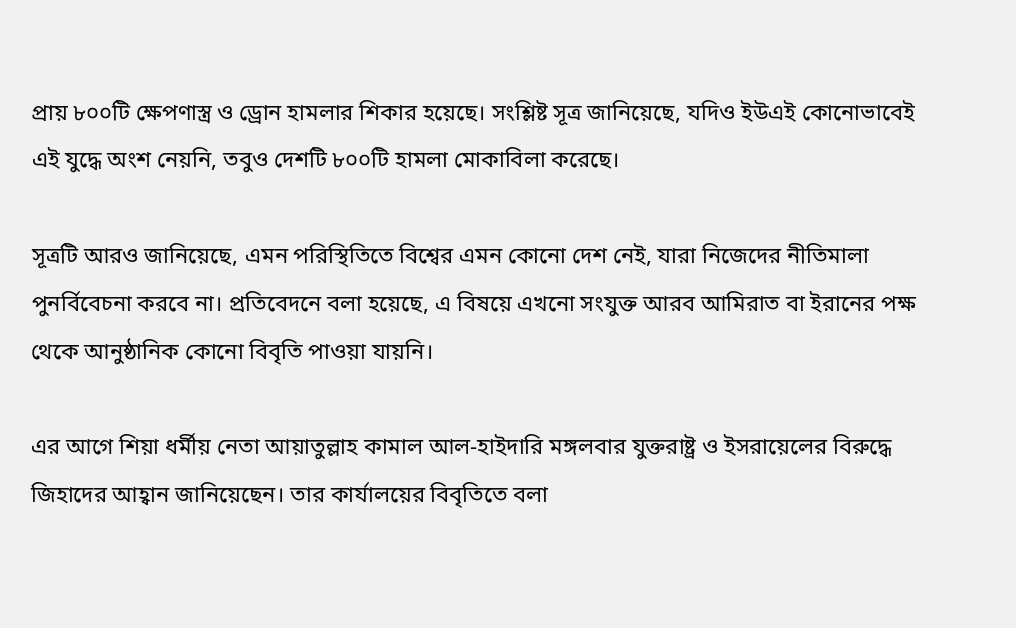প্রায় ৮০০টি ক্ষেপণাস্ত্র ও ড্রোন হামলার শিকার হয়েছে। সংশ্লিষ্ট ‍সূত্র জানিয়েছে, যদিও ইউএই কোনোভাবেই এই যুদ্ধে অংশ নেয়নি, তবুও দেশটি ৮০০টি হামলা মোকাবিলা করেছে।

সূত্রটি আরও জানিয়েছে, এমন পরিস্থিতিতে বিশ্বের এমন কোনো দেশ নেই, যারা নিজেদের নীতিমালা পুনর্বিবেচনা করবে না। প্রতিবেদনে বলা হয়েছে, এ বিষয়ে এখনো সংযুক্ত আরব আমিরাত বা ইরানের পক্ষ থেকে আনুষ্ঠানিক কোনো বিবৃতি পাওয়া যায়নি।

এর আগে শিয়া ধর্মীয় নেতা আয়াতুল্লাহ কামাল আল-হাইদারি মঙ্গলবার যুক্তরাষ্ট্র ও ইসরায়েলের বিরুদ্ধে জিহাদের আহ্বান জানিয়েছেন। তার কার্যালয়ের বিবৃতিতে বলা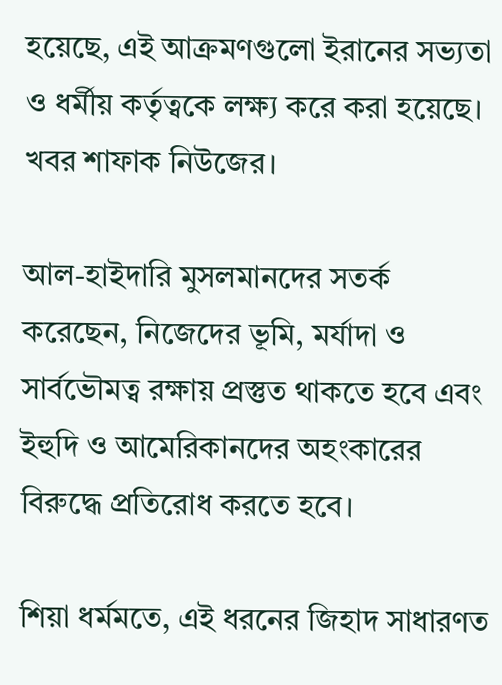হয়েছে, এই আক্রমণগুলো ইরানের সভ্যতা ও ধর্মীয় কর্তৃত্বকে লক্ষ্য করে করা হয়েছে। খবর শাফাক নিউজের।

আল-হাইদারি মুসলমানদের সতর্ক করেছেন, নিজেদের ভূমি, মর্যাদা ও সার্বভৌমত্ব রক্ষায় প্রস্তুত থাকতে হবে এবং ইহুদি ও আমেরিকানদের অহংকারের বিরুদ্ধে প্রতিরোধ করতে হবে।

শিয়া ধর্মমতে, এই ধরনের জিহাদ সাধারণত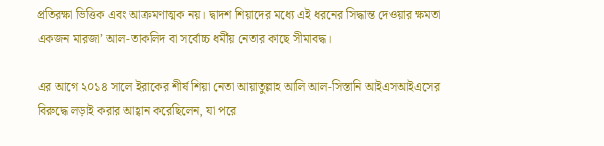প্রতিরক্ষা ভিত্তিক এবং আক্রমণাত্মক নয়। দ্বাদশ শিয়াদের মধ্যে এই ধরনের সিদ্ধান্ত দেওয়ার ক্ষমতা একজন মারজা’ আল-তাকলিদ বা সর্বোচ্চ ধর্মীয় নেতার কাছে সীমাবদ্ধ।

এর আগে ২০১৪ সালে ইরাকের শীর্ষ শিয়া নেতা আয়াতুল্লাহ আলি আল-সিস্তানি আইএসআইএসের বিরুদ্ধে লড়াই করার আহ্বান করেছিলেন, যা পরে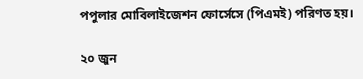পপুলার মোবিলাইজেশন ফোর্সেসে (পিএমই) পরিণত হয়।

২০ জুন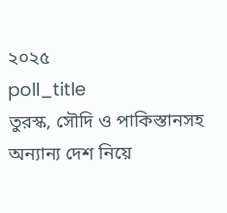২০২৫
poll_title
তুরস্ক, সৌদি ও পাকিস্তানসহ অন্যান্য দেশ নিয়ে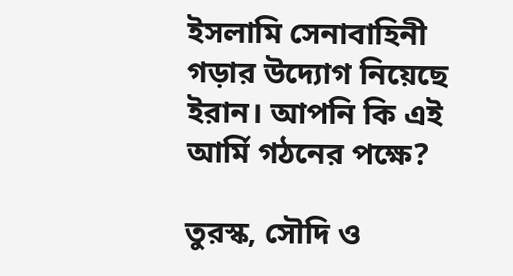ইসলামি সেনাবাহিনী গড়ার উদ্যোগ নিয়েছে ইরান। আপনি কি এই আর্মি গঠনের পক্ষে?

তুরস্ক, সৌদি ও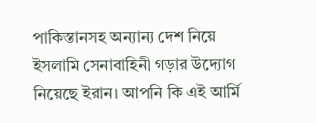পাকিস্তানসহ অন্যান্য দেশ নিয়ে ইসলামি সেনাবাহিনী গড়ার উদ্যোগ নিয়েছে ইরান। আপনি কি এই আর্মি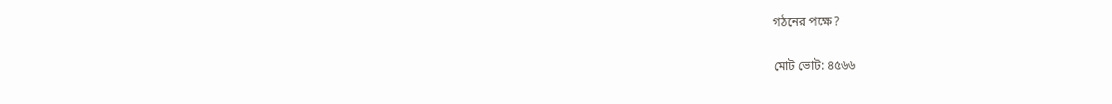গঠনের পক্ষে?

মোট ভোট: ৪৫৬৬